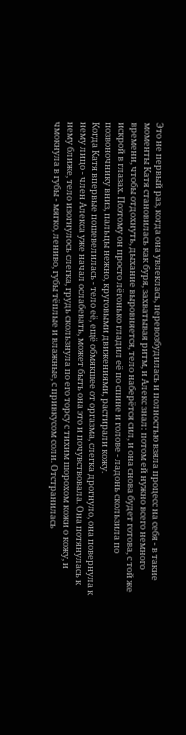Это не первый раз, когда она увлеклась, перевозбудилась и полностью взяла процесс на себя - в такие моменты Катя становилась как буря, захватывая ритм, и Алекс знал: потом ей нужно всего немного времени, чтобы отдохнуть, дыхание выровняется, тело наберётся сил, и она снова будет готова, с той же искрой в глазах. Поэтому он просто лёгонько гладил её по спине и голове - ладонь скользила по позвоночнику вниз, пальцы нежно, круговыми движениями, растирали кожу.
Когда Катя впервые пошевелилась - тело её, ещё обмякшее от оргазма, слегка дрогнуло, она повернула к нему лицо - член Алекса уже начал ослабевать, может быть она это и почувствовала. Она потянулась к нему ближе, тело изогнулось слегка, грудь скользнула по его торсу с тихим шорохом кожи о кожу, и чмокнула в губы - мягко, лениво, губы тёплые и влажные, с привкусом соли. Отстранилась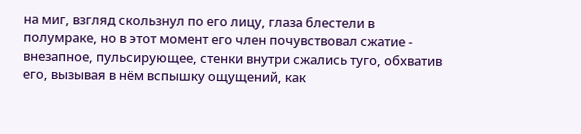на миг, взгляд скользнул по его лицу, глаза блестели в полумраке, но в этот момент его член почувствовал сжатие - внезапное, пульсирующее, стенки внутри сжались туго, обхватив его, вызывая в нём вспышку ощущений, как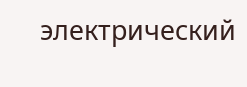электрический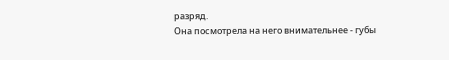разряд.
Она посмотрела на него внимательнее - губы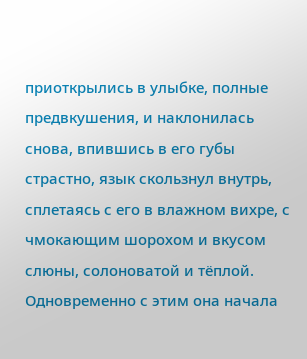приоткрылись в улыбке, полные предвкушения, и наклонилась снова, впившись в его губы страстно, язык скользнул внутрь, сплетаясь с его в влажном вихре, с чмокающим шорохом и вкусом слюны, солоноватой и тёплой. Одновременно с этим она начала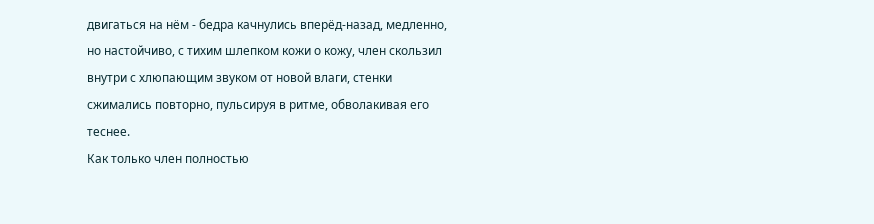двигаться на нём - бедра качнулись вперёд-назад, медленно, но настойчиво, с тихим шлепком кожи о кожу, член скользил внутри с хлюпающим звуком от новой влаги, стенки сжимались повторно, пульсируя в ритме, обволакивая его теснее.
Как только член полностью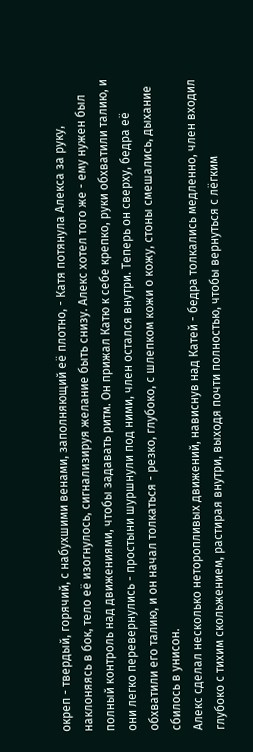окреп - твердый, горячий, с набухшими венами, заполняющий её плотно, - Катя потянула Алекса за руку, наклоняясь в бок, тело её изогнулось, сигнализируя желание быть снизу. Алекс хотел того же - ему нужен был полный контроль над движениями, чтобы задавать ритм. Он прижал Катю к себе крепко, руки обхватили талию, и они легко перевернулись - простыни шуршнули под ними, член остался внутри. Теперь он сверху, бедра её обхватили его талию, и он начал толкаться - резко, глубоко, с шлепком кожи о кожу, стоны смешались, дыхание сбилось в унисон.
Алекс сделал несколько неторопливых движений, нависнув над Катей - бедра толкались медленно, член входил глубоко с тихим скольжением, растирая внутри, выходя почти полностью, чтобы вернуться с лёгким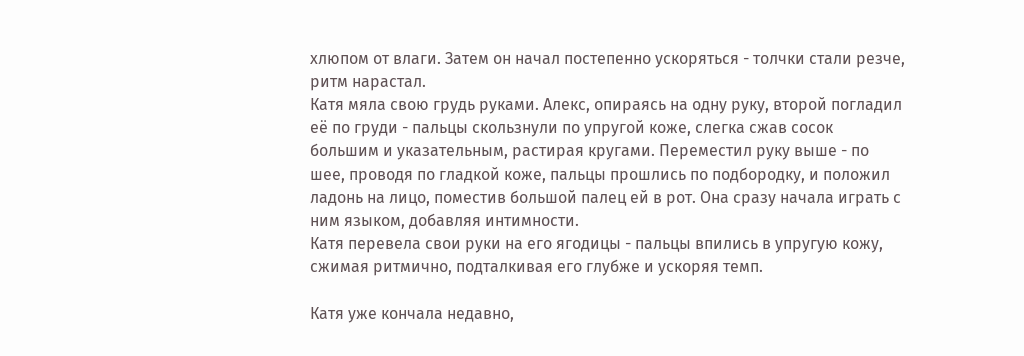хлюпом от влаги. Затем он начал постепенно ускоряться - толчки стали резче, ритм нарастал.
Катя мяла свою грудь руками. Алекс, опираясь на одну руку, второй погладил её по груди - пальцы скользнули по упругой коже, слегка сжав сосок большим и указательным, растирая кругами. Переместил руку выше - по шее, проводя по гладкой коже, пальцы прошлись по подбородку, и положил ладонь на лицо, поместив большой палец ей в рот. Она сразу начала играть с ним языком, добавляя интимности.
Катя перевела свои руки на его ягодицы - пальцы впились в упругую кожу, сжимая ритмично, подталкивая его глубже и ускоряя темп.

Катя уже кончала недавно,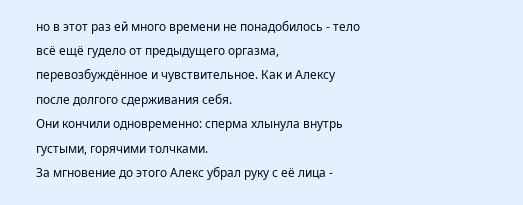но в этот раз ей много времени не понадобилось - тело всё ещё гудело от предыдущего оргазма, перевозбуждённое и чувствительное. Как и Алексу после долгого сдерживания себя.
Они кончили одновременно: сперма хлынула внутрь густыми, горячими толчками.
За мгновение до этого Алекс убрал руку с её лица -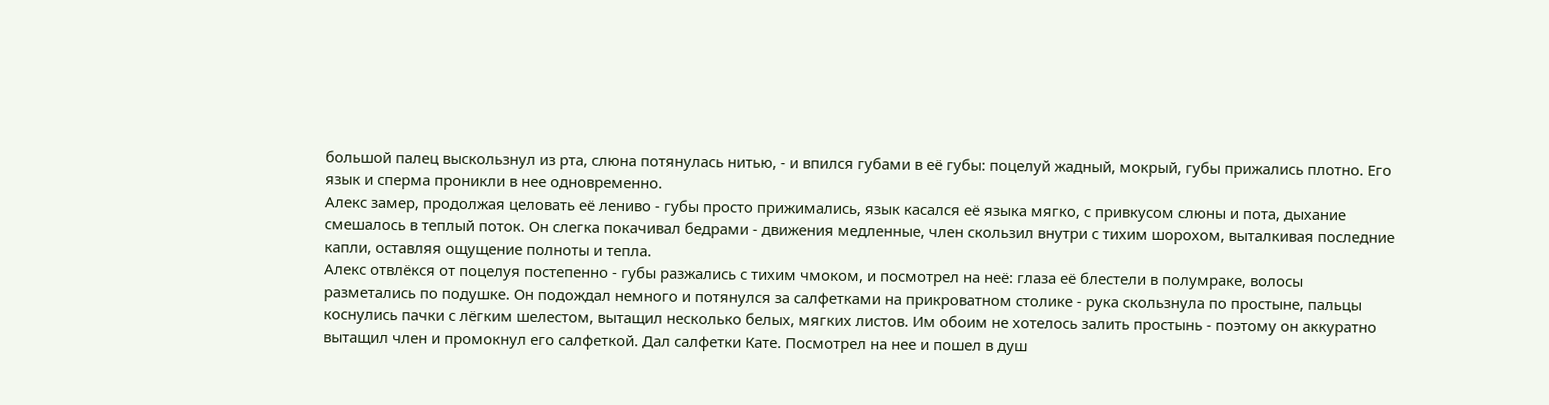большой палец выскользнул из рта, слюна потянулась нитью, - и впился губами в её губы: поцелуй жадный, мокрый, губы прижались плотно. Его язык и сперма проникли в нее одновременно.
Алекс замер, продолжая целовать её лениво - губы просто прижимались, язык касался её языка мягко, с привкусом слюны и пота, дыхание смешалось в теплый поток. Он слегка покачивал бедрами - движения медленные, член скользил внутри с тихим шорохом, выталкивая последние капли, оставляя ощущение полноты и тепла.
Алекс отвлёкся от поцелуя постепенно - губы разжались с тихим чмоком, и посмотрел на неё: глаза её блестели в полумраке, волосы разметались по подушке. Он подождал немного и потянулся за салфетками на прикроватном столике - рука скользнула по простыне, пальцы коснулись пачки с лёгким шелестом, вытащил несколько белых, мягких листов. Им обоим не хотелось залить простынь - поэтому он аккуратно вытащил член и промокнул его салфеткой. Дал салфетки Кате. Посмотрел на нее и пошел в душ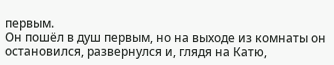первым.
Он пошёл в душ первым, но на выходе из комнаты он остановился, развернулся и, глядя на Катю,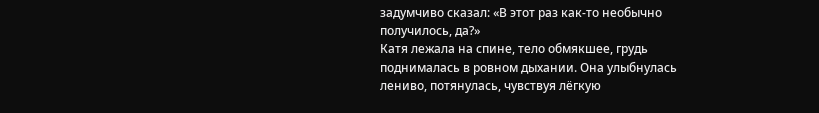задумчиво сказал: «В этот раз как-то необычно получилось, да?»
Катя лежала на спине, тело обмякшее, грудь поднималась в ровном дыхании. Она улыбнулась лениво, потянулась, чувствуя лёгкую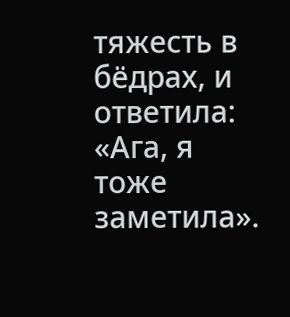тяжесть в бёдрах, и ответила: «Ага, я тоже заметила».